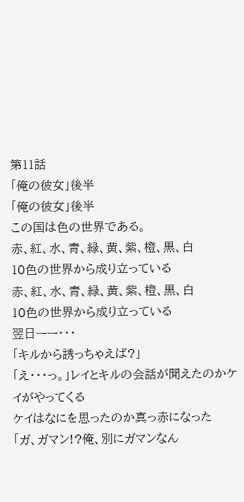第11話
「俺の彼女」後半
「俺の彼女」後半
この国は色の世界である。
赤、紅、水、青、緑、黄、紫、橙、黒、白
10色の世界から成り立っている
赤、紅、水、青、緑、黄、紫、橙、黒、白
10色の世界から成り立っている
翌日ーー・・・
「キルから誘っちゃえば?」
「え・・・っ。」レイとキルの会話が聞えたのかケイがやってくる
ケイはなにを思ったのか真っ赤になった
「ガ、ガマン!?俺、別にガマンなん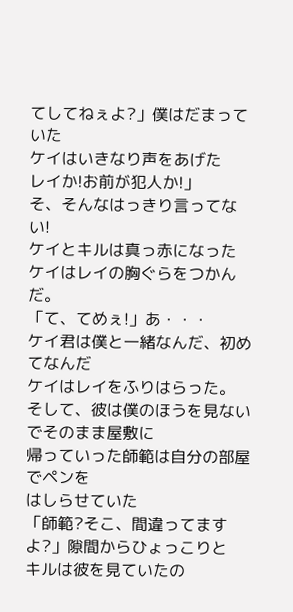てしてねぇよ?」僕はだまっていた
ケイはいきなり声をあげた
レイか!お前が犯人か!」
そ、そんなはっきり言ってない!
ケイとキルは真っ赤になった
ケイはレイの胸ぐらをつかんだ。
「て、てめぇ!」あ・・・
ケイ君は僕と一緒なんだ、初めてなんだ
ケイはレイをふりはらった。
そして、彼は僕のほうを見ないでそのまま屋敷に
帰っていった師範は自分の部屋でペンを
はしらせていた
「師範?そこ、間違ってますよ?」隙間からひょっこりと
キルは彼を見ていたの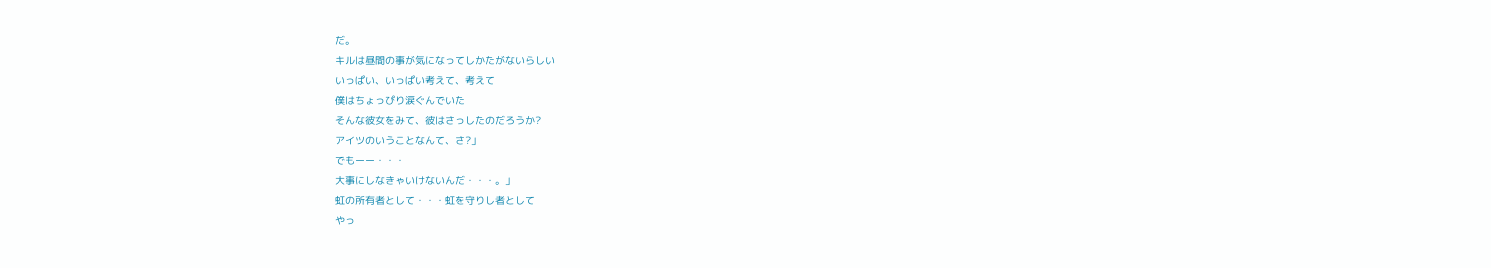だ。
キルは昼間の事が気になってしかたがないらしい
いっぱい、いっぱい考えて、考えて
僕はちょっぴり涙ぐんでいた
そんな彼女をみて、彼はさっしたのだろうか?
アイツのいうことなんて、さ?」
でもーー・・・
大事にしなきゃいけないんだ・・・。」
虹の所有者として・・・虹を守りし者として
やっ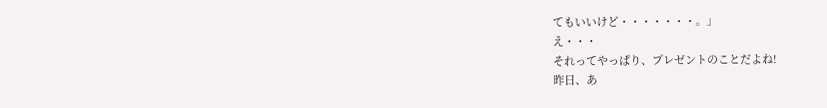てもいいけど・・・・・・・。」
え・・・
それってやっぱり、プレゼントのことだよね!
昨日、あ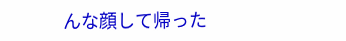んな顔して帰った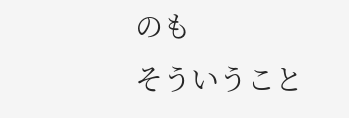のも
そういうこと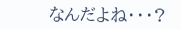なんだよね・・・?